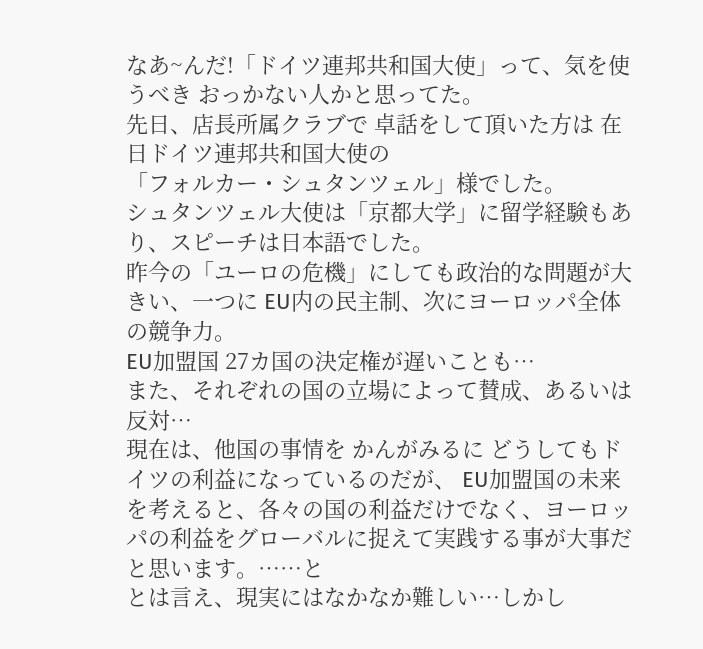なあ~んだ!「ドイツ連邦共和国大使」って、気を使うべき おっかない人かと思ってた。
先日、店長所属クラブで 卓話をして頂いた方は 在日ドイツ連邦共和国大使の
「フォルカー・シュタンツェル」様でした。
シュタンツェル大使は「京都大学」に留学経験もあり、スピーチは日本語でした。
昨今の「ユーロの危機」にしても政治的な問題が大きい、一つに EU内の民主制、次にヨーロッパ全体の競争力。
EU加盟国 27カ国の決定権が遅いことも…
また、それぞれの国の立場によって賛成、あるいは反対…
現在は、他国の事情を かんがみるに どうしてもドイツの利益になっているのだが、 EU加盟国の未来を考えると、各々の国の利益だけでなく、ヨーロッパの利益をグローバルに捉えて実践する事が大事だと思います。……と
とは言え、現実にはなかなか難しい…しかし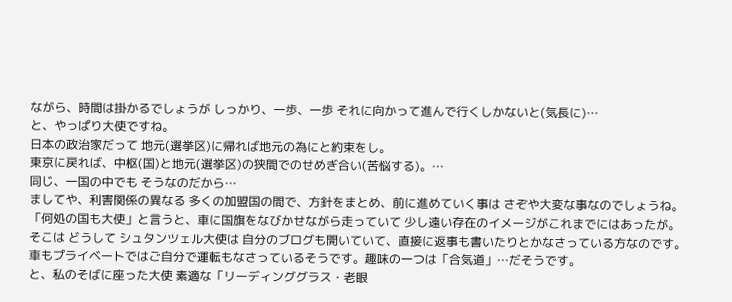ながら、時間は掛かるでしょうが しっかり、一歩、一歩 それに向かって進んで行くしかないと(気長に)…
と、やっぱり大使ですね。
日本の政治家だって 地元(選挙区)に帰れば地元の為にと約束をし。
東京に戻れば、中枢(国)と地元(選挙区)の狭間でのせめぎ合い(苦悩する)。…
同じ、一国の中でも そうなのだから…
ましてや、利害関係の異なる 多くの加盟国の間で、方針をまとめ、前に進めていく事は さぞや大変な事なのでしょうね。
「何処の国も大使」と言うと、車に国旗をなびかせながら走っていて 少し遠い存在のイメージがこれまでにはあったが。
そこは どうして シュタンツェル大使は 自分のブログも開いていて、直接に返事も書いたりとかなさっている方なのです。
車もプライベートではご自分で運転もなさっているそうです。趣味の一つは「合気道」…だそうです。
と、私のそばに座った大使 素適な「リーディンググラス・老眼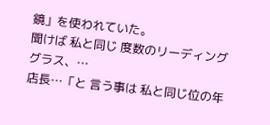鏡」を使われていた。
聞けば 私と同じ 度数のリーディンググラス、…
店長…「と 言う事は 私と同じ位の年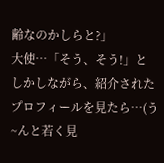齢なのかしらと?」
大使…「そう、そう!」と
しかしながら、紹介されたプロフィールを見たら…(う~んと若く見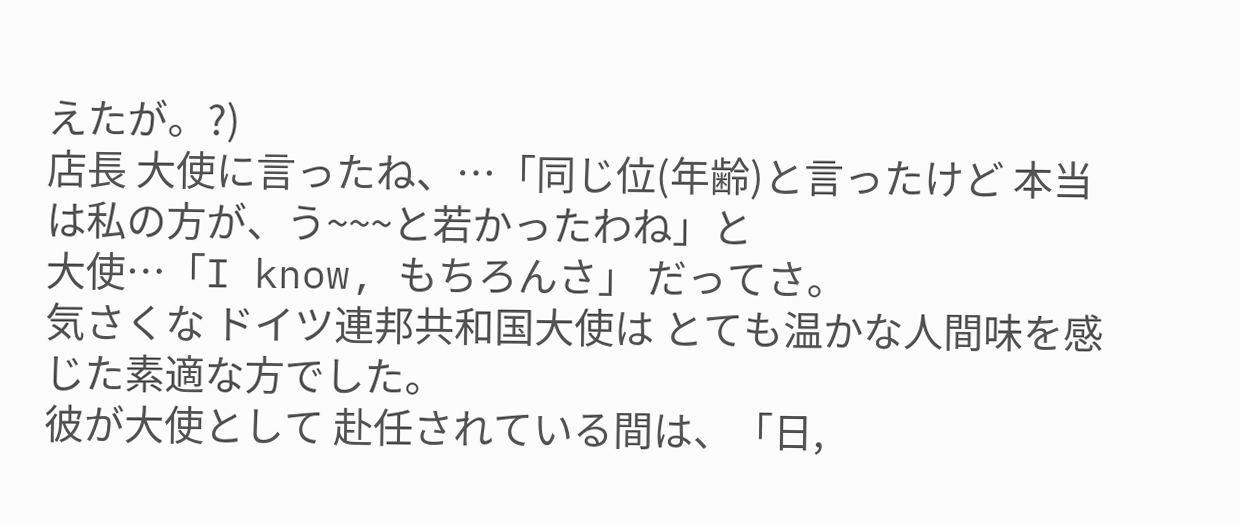えたが。?)
店長 大使に言ったね、…「同じ位(年齢)と言ったけど 本当は私の方が、う~~~と若かったわね」と
大使…「I know, もちろんさ」 だってさ。
気さくな ドイツ連邦共和国大使は とても温かな人間味を感じた素適な方でした。
彼が大使として 赴任されている間は、「日,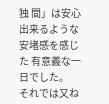独 間」は安心出来るような 安堵感を感じた 有意義な一日でした。
それでは又ね